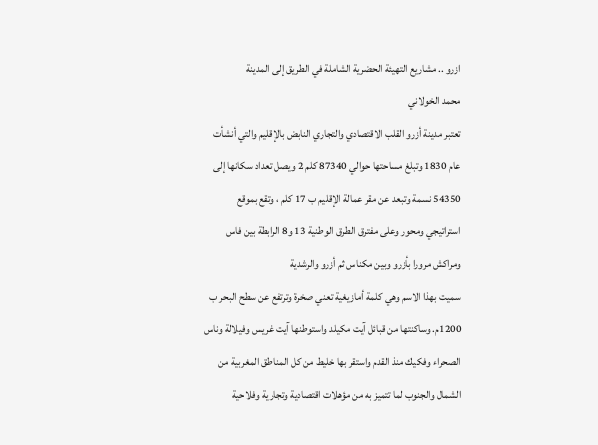ازرو .. مشاريع التهيئة الحضرية الشاملة في الطريق إلى المدينة
محمد الخولاني
تعتبر مدينة أزرو القلب الاقتصادي والتجاري النابض بالإقليم والتي أنشأت عام 1830 وتبلغ مساحتها حوالي 87340 كلم 2 ويصل تعداد سكانها إلى 54350 نسمة وتبعد عن مقر عمالة الإقليم ب 17 كلم ، وتقع بموقع استراتيجي ومحور وعلى مفترق الطرق الوطنية 13 و8 الرابطة بين فاس ومراكش مرورا بأزرو وبين مكناس ثم أزرو والرشدية
سميت بهذا الاسم وهي كلمة أمازيغية تعني صخرة وترتفع عن سطح البحر ب 1200م. وساكنتها من قبائل آيت مكيلد واستوطنها آيت غريس وفيلالة وناس الصحراء وفكيك منذ القدم واستقر بها خليط من كل المناطق المغربية من الشمال والجنوب لما تتميز به من مؤهلات اقتصادية وتجارية وفلاحية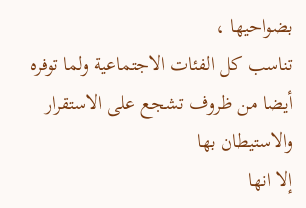بضواحيها ،
تناسب كل الفئات الاجتماعية ولما توفره أيضا من ظروف تشجع على الاستقرار والاستيطان بها
إلا انها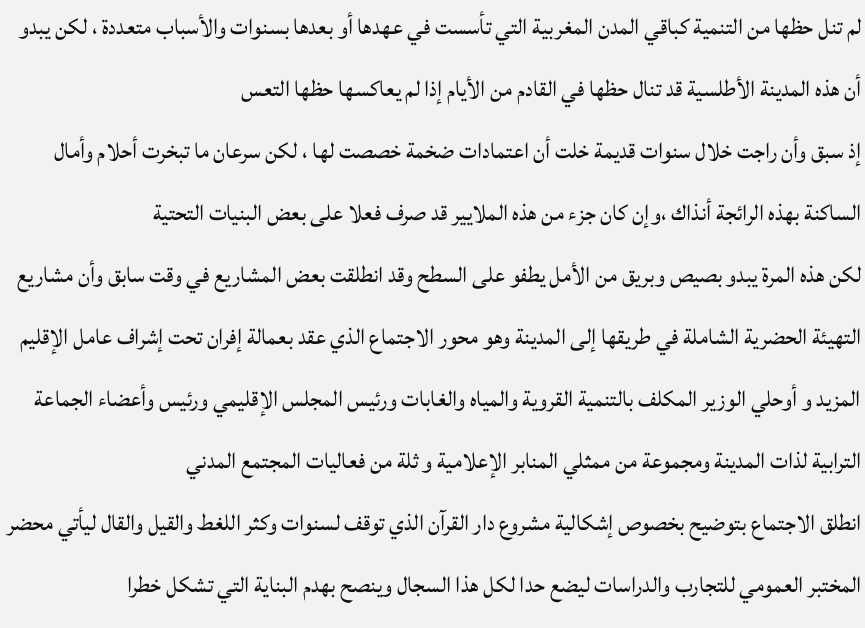لم تنل حظها من التنمية كباقي المدن المغربية التي تأسست في عهدها أو بعدها بسنوات والأسباب متعددة ، لكن يبدو أن هذه المدينة الأطلسية قد تنال حظها في القادم من الأيام إذا لم يعاكسها حظها التعس
إذ سبق وأن راجت خلال سنوات قديمة خلت أن اعتمادات ضخمة خصصت لها ، لكن سرعان ما تبخرت أحلام وأمال الساكنة بهذه الرائجة أنذاك ،وإن كان جزء من هذه الملايير قد صرف فعلا على بعض البنيات التحتية
لكن هذه المرة يبدو بصيص وبريق من الأمل يطفو على السطح وقد انطلقت بعض المشاريع في وقت سابق وأن مشاريع التهيئة الحضرية الشاملة في طريقها إلى المدينة وهو محور الاجتماع الذي عقد بعمالة إفران تحت إشراف عامل الإقليم المزيد و أوحلي الوزير المكلف بالتنمية القروية والمياه والغابات ورئيس المجلس الإقليمي ورئيس وأعضاء الجماعة الترابية لذات المدينة ومجموعة من ممثلي المنابر الإعلامية و ثلة من فعاليات المجتمع المدني
انطلق الاجتماع بتوضيح بخصوص إشكالية مشروع دار القرآن الذي توقف لسنوات وكثر اللغط والقيل والقال ليأتي محضر المختبر العمومي للتجارب والدراسات ليضع حدا لكل هذا السجال وينصح بهدم البناية التي تشكل خطرا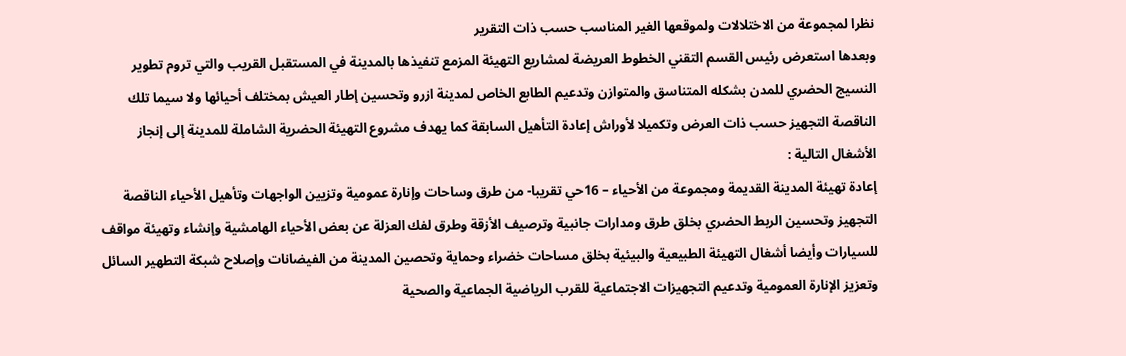نظرا لمجموعة من الاختلالات ولموقعها الغير المناسب حسب ذات التقرير
وبعدها استعرض رئيس القسم التقني الخطوط العريضة لمشاريع التهيئة المزمع تنفيذها بالمدينة في المستقبل القريب والتي تروم تطوير النسيج الحضري للمدن بشكله المتناسق والمتوازن وتدعيم الطابع الخاص لمدينة ازرو وتحسين إطار العيش بمختلف أحيائها ولا سيما تلك الناقصة التجهيز حسب ذات العرض وتكميلا لأوراش إعادة التأهيل السابقة كما يهدف مشروع التهيئة الحضرية الشاملة للمدينة إلى إنجاز الأشغال التالية :
إعادة تهيئة المدينة القديمة ومجموعة من الأحياء – 16حي تقريبا- من طرق وساحات وإنارة عمومية وتزيين الواجهات وتأهيل الأحياء الناقصة التجهيز وتحسين الربط الحضري بخلق طرق ومدارات جانبية وترصيف الأزقة وطرق لفك العزلة عن بعض الأحياء الهامشية وإنشاء وتهيئة مواقف للسيارات وأيضا أشغال التهيئة الطبيعية والبيئية بخلق مساحات خضراء وحماية وتحصين المدينة من الفيضانات وإصلاح شبكة التطهير السائل وتعزيز الإنارة العمومية وتدعيم التجهيزات الاجتماعية للقرب الرياضية الجماعية والصحية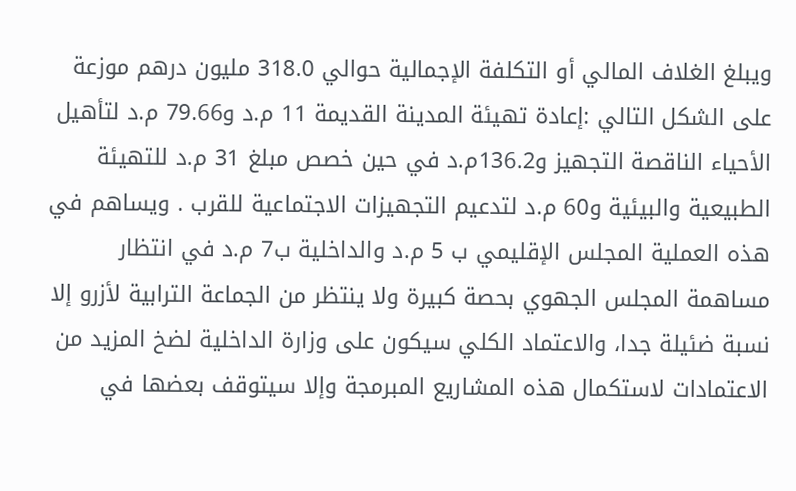ويبلغ الغلاف المالي أو التكلفة الإجمالية حوالي 318.0 مليون درهم موزعة على الشكل التالي :إعادة تهيئة المدينة القديمة 11 م.د و79.66 م.د لتأهيل الأحياء الناقصة التجهيز و136.2م.د في حين خصص مبلغ 31 م.د للتهيئة الطبيعية والبيئية و60 م.د لتدعيم التجهيزات الاجتماعية للقرب . ويساهم في هذه العملية المجلس الإقليمي ب 5 م.د والداخلية ب7 م.د في انتظار مساهمة المجلس الجهوي بحصة كبيرة ولا ينتظر من الجماعة الترابية لأزرو إلا نسبة ضئيلة جدا، والاعتماد الكلي سيكون على وزارة الداخلية لضخ المزيد من الاعتمادات لاستكمال هذه المشاريع المبرمجة وإلا سيتوقف بعضها في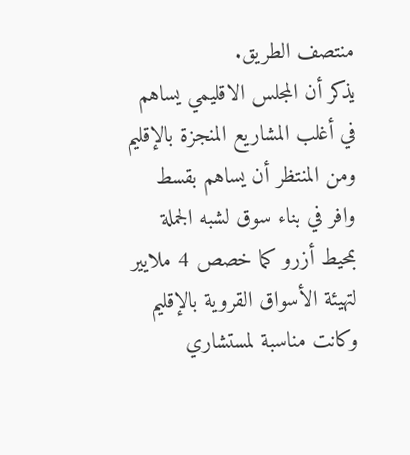منتصف الطريق.
يذكر أن المجلس الاقليمي يساهم في أغلب المشاريع المنجزة بالإقليم ومن المنتظر أن يساهم بقسط وافر في بناء سوق لشبه الجملة بمحيط أزرو كما خصص 4 ملايير لتهيئة الأسواق القروية بالإقليم
وكانت مناسبة لمستشاري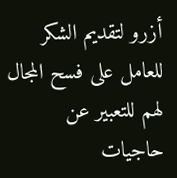أزرو لتقديم الشكر للعامل على فسح المجال لهم للتعبير عن حاجيات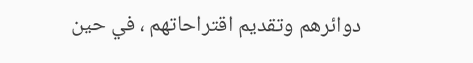دوائرهم وتقديم اقتراحاتهم ، في حين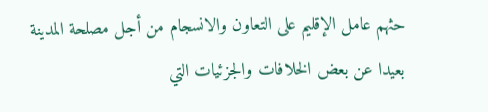حثهم عامل الإقليم على التعاون والانسجام من أجل مصلحة المدينة بعيدا عن بعض الخلافات والجزئيات التي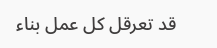قد تعرقل كل عمل بناء